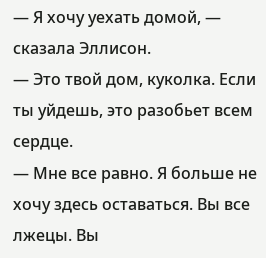— Я хочу уехать домой, — сказала Эллисон.
— Это твой дом, куколка. Если ты уйдешь, это разобьет всем сердце.
— Мне все равно. Я больше не хочу здесь оставаться. Вы все лжецы. Вы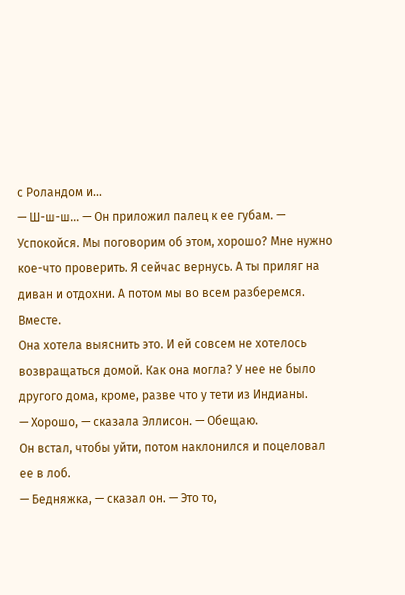с Роландом и…
— Ш-ш-ш… — Он приложил палец к ее губам. — Успокойся. Мы поговорим об этом, хорошо? Мне нужно кое-что проверить. Я сейчас вернусь. А ты приляг на диван и отдохни. А потом мы во всем разберемся. Вместе.
Она хотела выяснить это. И ей совсем не хотелось возвращаться домой. Как она могла? У нее не было другого дома, кроме, разве что у тети из Индианы.
— Хорошо, — сказала Эллисон. — Обещаю.
Он встал, чтобы уйти, потом наклонился и поцеловал ее в лоб.
— Бедняжка, — сказал он. — Это то,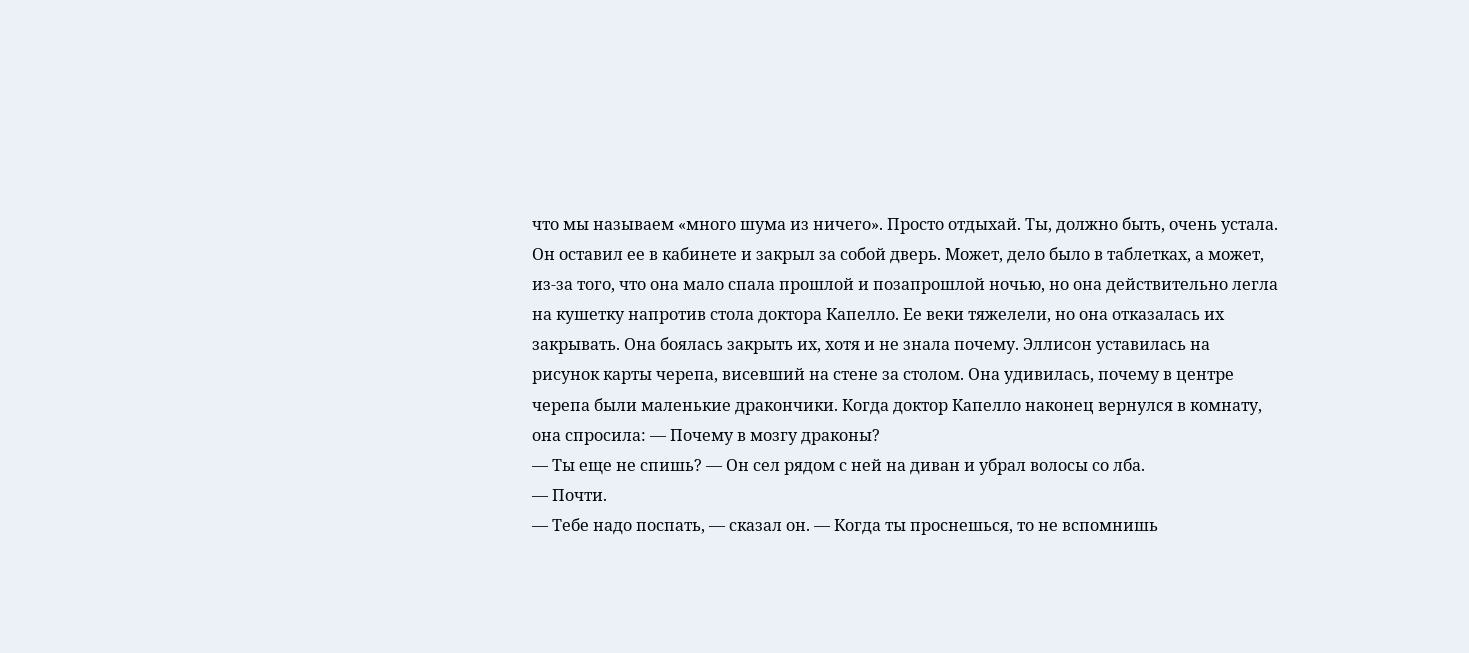что мы называем «много шума из ничего». Просто отдыхай. Ты, должно быть, очень устала.
Он оставил ее в кабинете и закрыл за собой дверь. Может, дело было в таблетках, а может, из-за того, что она мало спала прошлой и позапрошлой ночью, но она действительно легла на кушетку напротив стола доктора Капелло. Ее веки тяжелели, но она отказалась их закрывать. Она боялась закрыть их, хотя и не знала почему. Эллисон уставилась на рисунок карты черепа, висевший на стене за столом. Она удивилась, почему в центре черепа были маленькие дракончики. Когда доктор Капелло наконец вернулся в комнату, она спросила: — Почему в мозгу драконы?
— Ты еще не спишь? — Он сел рядом с ней на диван и убрал волосы со лба.
— Почти.
— Тебе надо поспать, — сказал он. — Когда ты проснешься, то не вспомнишь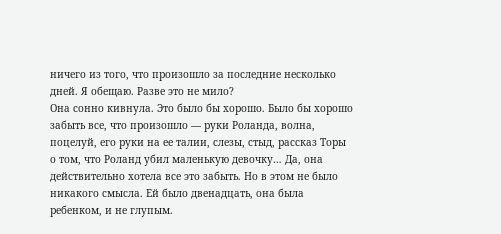ничего из того, что произошло за последние несколько дней. Я обещаю. Разве это не мило?
Она сонно кивнула. Это было бы хорошо. Было бы хорошо забыть все, что произошло — руки Роланда, волна, поцелуй, его руки на ее талии, слезы, стыд, рассказ Торы о том, что Роланд убил маленькую девочку… Да, она действительно хотела все это забыть. Но в этом не было никакого смысла. Ей было двенадцать, она была ребенком, и не глупым.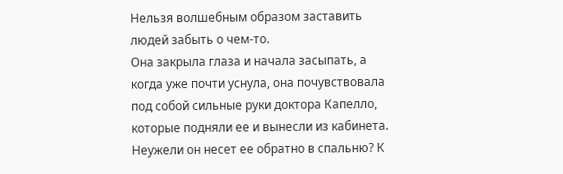Нельзя волшебным образом заставить людей забыть о чем-то.
Она закрыла глаза и начала засыпать, а когда уже почти уснула, она почувствовала под собой сильные руки доктора Капелло, которые подняли ее и вынесли из кабинета. Неужели он несет ее обратно в спальню? К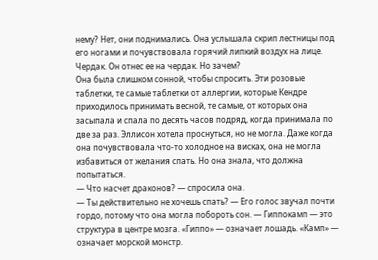нему? Нет, они поднимались. Она услышала скрип лестницы под его ногами и почувствовала горячий липкий воздух на лице. Чердак. Он отнес ее на чердак. Но зачем?
Она была слишком сонной, чтобы спросить. Эти розовые таблетки, те самые таблетки от аллергии, которые Кендре приходилось принимать весной, те самые, от которых она засыпала и спала по десять часов подряд, когда принимала по две за раз. Эллисон хотела проснуться, но не могла. Даже когда она почувствовала что-то холодное на висках, она не могла избавиться от желания спать. Но она знала, что должна попытаться.
— Что насчет драконов? — спросила она.
— Ты действительно не хочешь спать? — Его голос звучал почти гордо, потому что она могла побороть сон. — Гиппокамп — это структура в центре мозга. «Гиппо» — означает лошадь. «Камп» — означает морской монстр.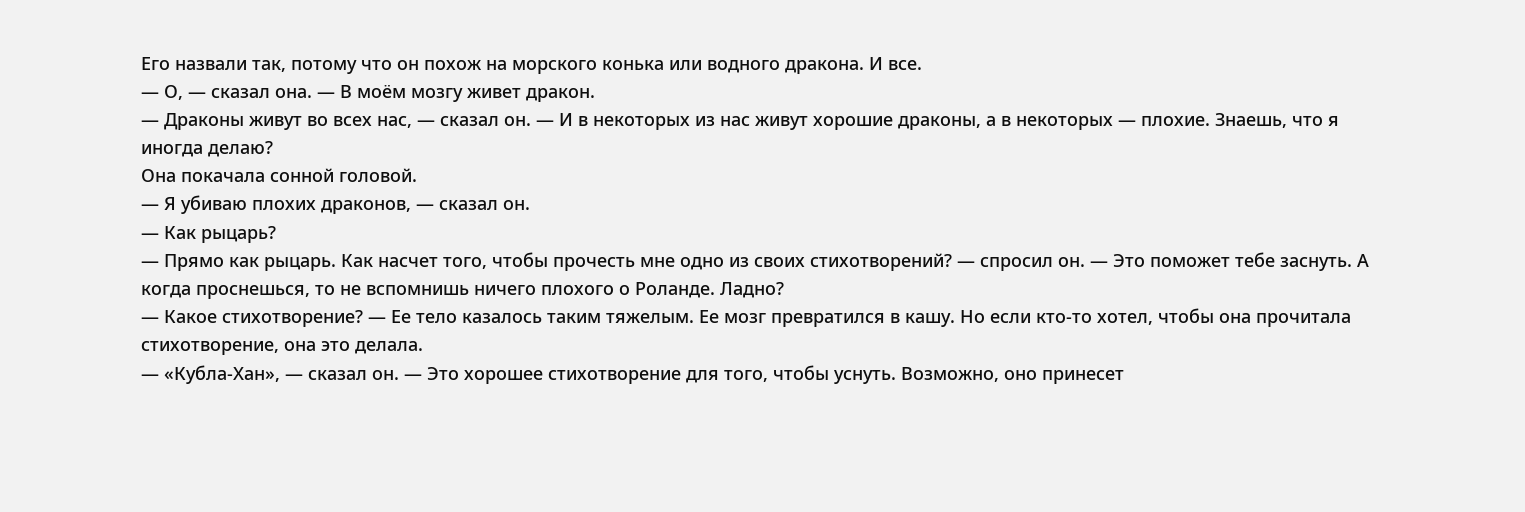Его назвали так, потому что он похож на морского конька или водного дракона. И все.
— О, — сказал она. — В моём мозгу живет дракон.
— Драконы живут во всех нас, — сказал он. — И в некоторых из нас живут хорошие драконы, а в некоторых — плохие. Знаешь, что я иногда делаю?
Она покачала сонной головой.
— Я убиваю плохих драконов, — сказал он.
— Как рыцарь?
— Прямо как рыцарь. Как насчет того, чтобы прочесть мне одно из своих стихотворений? — спросил он. — Это поможет тебе заснуть. А когда проснешься, то не вспомнишь ничего плохого о Роланде. Ладно?
— Какое стихотворение? — Ее тело казалось таким тяжелым. Ее мозг превратился в кашу. Но если кто-то хотел, чтобы она прочитала стихотворение, она это делала.
— «Кубла-Хан», — сказал он. — Это хорошее стихотворение для того, чтобы уснуть. Возможно, оно принесет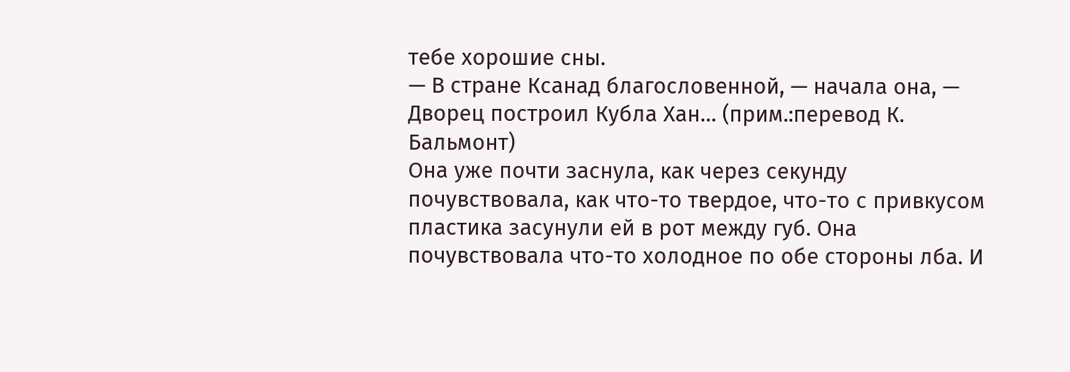тебе хорошие сны.
— В стране Ксанад благословенной, — начала она, —
Дворец построил Кубла Хан… (прим.:перевод К. Бальмонт)
Она уже почти заснула, как через секунду почувствовала, как что-то твердое, что-то с привкусом пластика засунули ей в рот между губ. Она почувствовала что-то холодное по обе стороны лба. И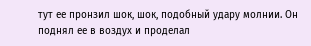тут ее пронзил шок, шок, подобный удару молнии. Он поднял ее в воздух и проделал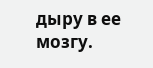дыру в ее мозгу.